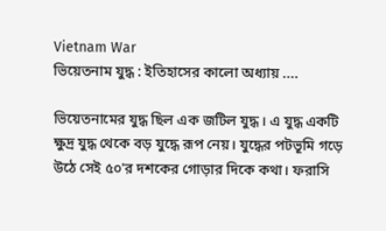Vietnam War
ভিয়েতনাম যুদ্ধ : ইতিহাসের কালো অধ্যায় ....

ভিয়েতনামের যুদ্ধ ছিল এক জটিল যুদ্ধ। এ যুদ্ধ একটি ক্ষুদ্র যুদ্ধ থেকে বড় যুদ্ধে রূপ নেয়। যুদ্ধের পটভূমি গড়ে উঠে সেই ৫০'র দশকের গোড়ার দিকে কথা। ফরাসি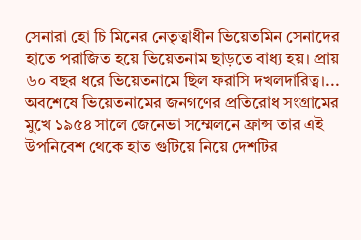সেনারা হো চি মিনের নেতৃত্বাধীন ভিয়েতমিন সেনাদের হাতে পরাজিত হয়ে ভিয়েতনাম ছাড়তে বাধ্য হয়। প্রায় ৬০ বছর ধরে ভিয়েতনামে ছিল ফরাসি দখলদারিত্ব।...
অবশেষে ভিয়েতনামের জনগণের প্রতিরোধ সংগ্রামের মুখে ১৯৫৪ সালে জেনেভা সম্মেলনে ফ্রান্স তার এই উপনিবেশ থেকে হাত গুটিয়ে নিয়ে দেশটির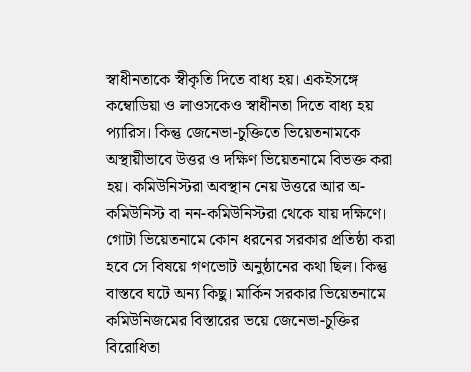স্বাধীনতাকে স্বীকৃতি দিতে বাধ্য হয়। একইসঙ্গে কম্বোডিয়া ও লাওসকেও স্বাধীনতা দিতে বাধ্য হয় প্যারিস। কিন্তু জেনেভা-চুক্তিতে ভিয়েতনামকে অস্থায়ীভাবে উত্তর ও দক্ষিণ ভিয়েতনামে বিভক্ত করা হয়। কমিউনিস্টরা অবস্থান নেয় উত্তরে আর অ-কমিউনিস্ট বা নন-কমিউনিস্টরা থেকে যায় দক্ষিণে। গোটা ভিয়েতনামে কোন ধরনের সরকার প্রতিষ্ঠা করা হবে সে বিষয়ে গণভোট অনুষ্ঠানের কথা ছিল। কিন্তু বাস্তবে ঘটে অন্য কিছু। মার্কিন সরকার ভিয়েতনামে কমিউনিজমের বিস্তারের ভয়ে জেনেভা-চুক্তির বিরোধিতা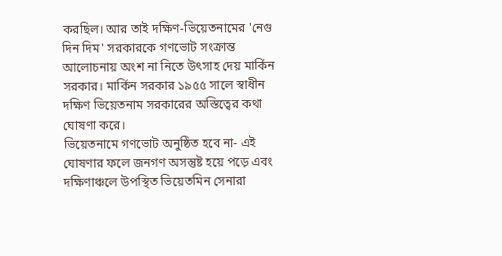করছিল। আর তাই দক্ষিণ-ভিয়েতনামের 'নেগু দিন দিম' সরকারকে গণভোট সংক্রান্ত আলোচনায় অংশ না নিতে উৎসাহ দেয় মার্কিন সরকার। মার্কিন সরকার ১৯৫৫ সালে স্বাধীন দক্ষিণ ভিয়েতনাম সরকারের অস্তিত্বের কথা ঘোষণা করে।
ভিয়েতনামে গণভোট অনুষ্ঠিত হবে না- এই ঘোষণার ফলে জনগণ অসন্তুষ্ট হয়ে পড়ে এবং দক্ষিণাঞ্চলে উপস্থিত ভিয়েতমিন সেনারা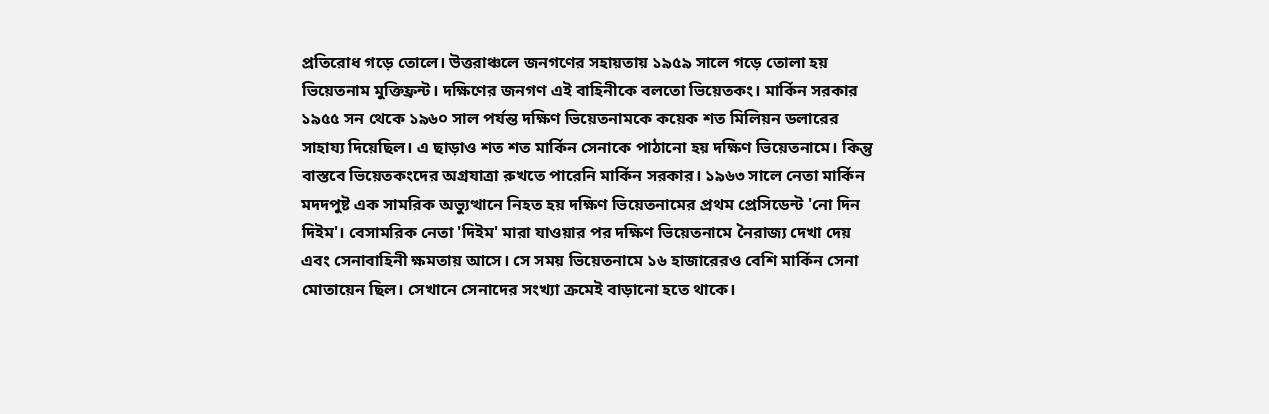প্রতিরোধ গড়ে তোলে। উত্তরাঞ্চলে জনগণের সহায়তায় ১৯৫৯ সালে গড়ে তোলা হয় ভিয়েতনাম মুক্তিফ্রন্ট। দক্ষিণের জনগণ এই বাহিনীকে বলতো ভিয়েতকং। মার্কিন সরকার ১৯৫৫ সন থেকে ১৯৬০ সাল পর্যন্ত দক্ষিণ ভিয়েতনামকে কয়েক শত মিলিয়ন ডলারের সাহায্য দিয়েছিল। এ ছাড়াও শত শত মার্কিন সেনাকে পাঠানো হয় দক্ষিণ ভিয়েতনামে। কিন্তু বাস্তবে ভিয়েতকংদের অগ্রযাত্রা রুখতে পারেনি মার্কিন সরকার। ১৯৬৩ সালে নেতা মার্কিন মদদপুষ্ট এক সামরিক অভ্যুত্থানে নিহত হয় দক্ষিণ ভিয়েতনামের প্রথম প্রেসিডেন্ট 'নো দিন দিইম'। বেসামরিক নেতা 'দিইম' মারা যাওয়ার পর দক্ষিণ ভিয়েতনামে নৈরাজ্য দেখা দেয় এবং সেনাবাহিনী ক্ষমতায় আসে। সে সময় ভিয়েতনামে ১৬ হাজারেরও বেশি মার্কিন সেনা মোতায়েন ছিল। সেখানে সেনাদের সংখ্যা ক্রমেই বাড়ানো হতে থাকে।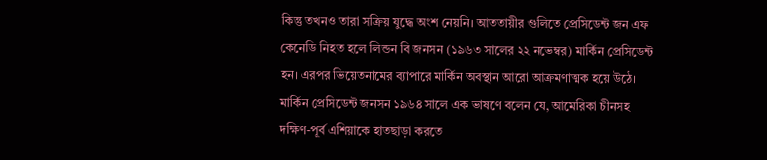কিন্তু তখনও তারা সক্রিয় যুদ্ধে অংশ নেয়নি। আততায়ীর গুলিতে প্রেসিডেন্ট জন এফ কেনেডি নিহত হলে লিন্ডন বি জনসন (১৯৬৩ সালের ২২ নভেম্বর) মার্কিন প্রেসিডেন্ট হন। এরপর ভিয়েতনামের ব্যাপারে মার্কিন অবস্থান আরো আক্রমণাত্মক হয়ে উঠে।
মার্কিন প্রেসিডেন্ট জনসন ১৯৬৪ সালে এক ভাষণে বলেন যে, আমেরিকা চীনসহ দক্ষিণ-পূর্ব এশিয়াকে হাতছাড়া করতে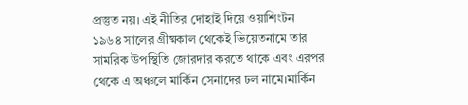প্রস্তুত নয়। এই নীতির দোহাই দিয়ে ওয়াশিংটন ১৯৬৪ সালের গ্রীষ্মকাল থেকেই ভিয়েতনামে তার সামরিক উপস্থিতি জোরদার করতে থাকে এবং এরপর থেকে এ অঞ্চলে মার্কিন সেনাদের ঢল নামে।মার্কিন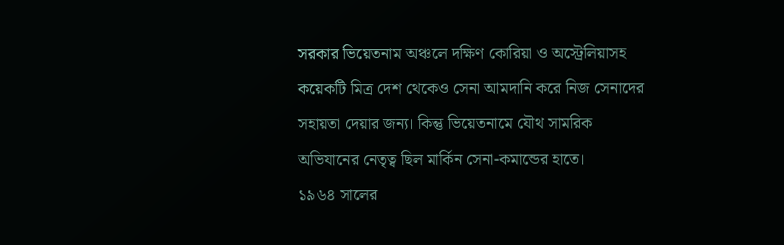সরকার ভিয়েতনাম অঞ্চলে দক্ষিণ কোরিয়া ও অস্ট্রেলিয়াসহ কয়েকটি মিত্র দেশ থেকেও সেনা আমদানি করে নিজ সেনাদের সহায়তা দেয়ার জন্য। কিন্তু ভিয়েতনামে যৌথ সামরিক অভিযানের নেতৃত্ব ছিল মার্কিন সেনা-কমান্ডের হাতে।
১৯৬৪ সালের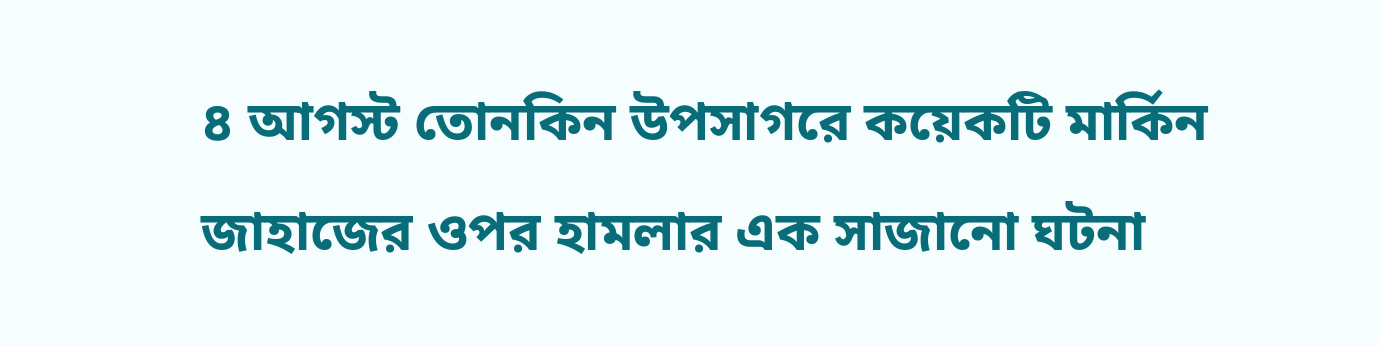৪ আগস্ট তোনকিন উপসাগরে কয়েকটি মার্কিন জাহাজের ওপর হামলার এক সাজানো ঘটনা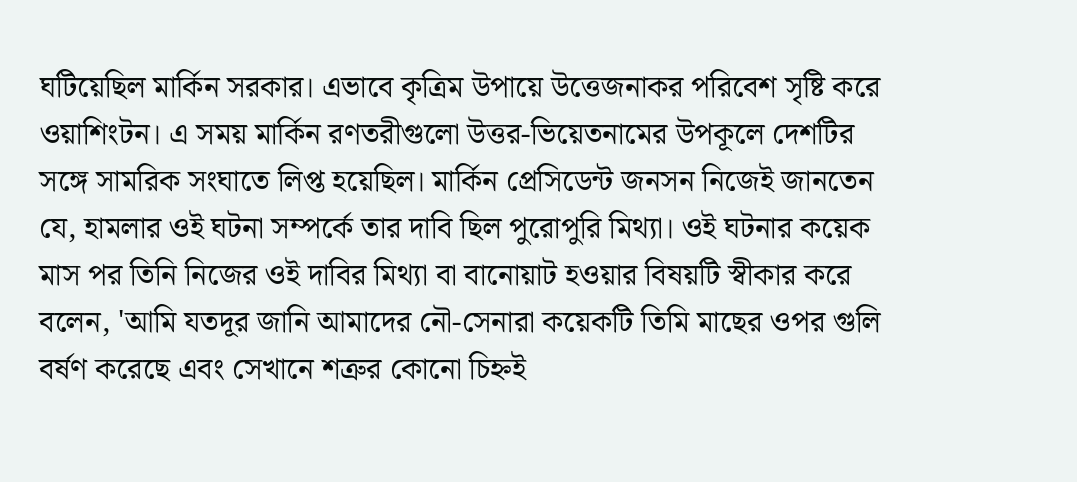ঘটিয়েছিল মার্কিন সরকার। এভাবে কৃত্রিম উপায়ে উত্তেজনাকর পরিবেশ সৃষ্টি করে ওয়াশিংটন। এ সময় মার্কিন রণতরীগুলো উত্তর-ভিয়েতনামের উপকূলে দেশটির সঙ্গে সামরিক সংঘাতে লিপ্ত হয়েছিল। মার্কিন প্রেসিডেন্ট জনসন নিজেই জানতেন যে, হামলার ওই ঘটনা সম্পর্কে তার দাবি ছিল পুরোপুরি মিথ্যা। ওই ঘটনার কয়েক মাস পর তিনি নিজের ওই দাবির মিথ্যা বা বানোয়াট হওয়ার বিষয়টি স্বীকার করে বলেন, 'আমি যতদূর জানি আমাদের নৌ-সেনারা কয়েকটি তিমি মাছের ওপর গুলি বর্ষণ করেছে এবং সেখানে শত্রুর কোনো চিহ্নই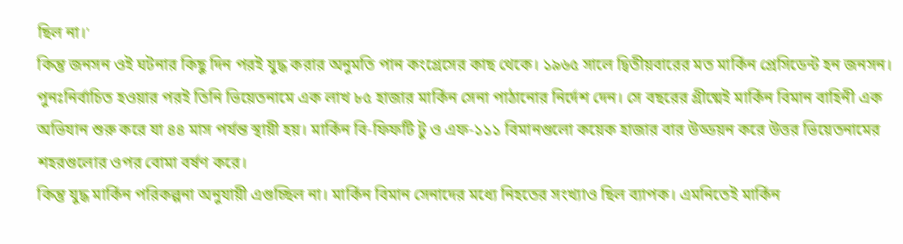ছিল না।'
কিন্তু জনসন ওই ঘটনার কিছু দিন পরই যুদ্ধ করার অনুমতি পান কংগ্রেসের কাছ থেকে। ১৯৬৫ সালে দ্বিতীয়বারের মত মার্কিন প্রেসিডেন্ট হন জনসন। পুনঃনির্বাচিত হওয়ার পরই তিনি ভিয়েতনামে এক লাখ ৮৫ হাজার মার্কিন সেনা পাঠানোর নির্দেশ দেন। সে বছরের গ্রীষ্মেই মার্কিন বিমান বাহিনী এক অভিযান শুরু করে যা ৪৪ মাস পর্যন্ত স্থায়ী হয়। মার্কিন বি-ফিফটি টু ও এফ-১১১ বিমানগুলো কয়েক হাজার বার উড্ডয়ন করে উত্তর ভিয়েতনামের শহরগুলোর ওপর বোমা বর্ষণ করে।
কিন্তু যুদ্ধ মার্কিন পরিকল্পনা অনুযায়ী এগুচ্ছিল না। মার্কিন বিমান সেনাদের মধ্যে নিহতের সংখ্যাও ছিল ব্যাপক। এমনিতেই মার্কিন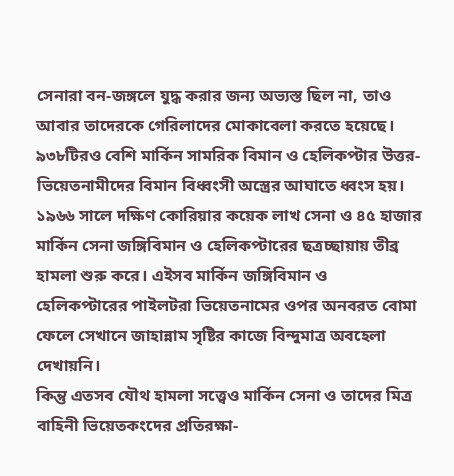সেনারা বন-জঙ্গলে যুদ্ধ করার জন্য অভ্যস্ত ছিল না, তাও আবার তাদেরকে গেরিলাদের মোকাবেলা করতে হয়েছে। ৯৩৮টিরও বেশি মার্কিন সামরিক বিমান ও হেলিকপ্টার উত্তর-ভিয়েতনামীদের বিমান বিধ্বংসী অস্ত্রের আঘাতে ধ্বংস হয়। ১৯৬৬ সালে দক্ষিণ কোরিয়ার কয়েক লাখ সেনা ও ৪৫ হাজার মার্কিন সেনা জঙ্গিবিমান ও হেলিকপ্টারের ছত্রচ্ছায়ায় তীব্র হামলা শুরু করে। এইসব মার্কিন জঙ্গিবিমান ও হেলিকপ্টারের পাইলটরা ভিয়েতনামের ওপর অনবরত বোমা ফেলে সেখানে জাহান্নাম সৃষ্টির কাজে বিন্দুমাত্র অবহেলা দেখায়নি।
কিন্তু এতসব যৌথ হামলা সত্ত্বেও মার্কিন সেনা ও তাদের মিত্র বাহিনী ভিয়েতকংদের প্রতিরক্ষা-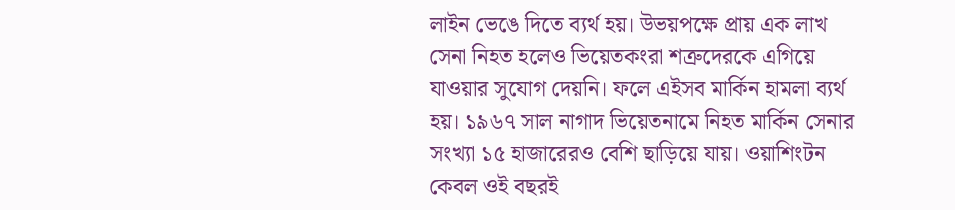লাইন ভেঙে দিতে ব্যর্থ হয়। উভয়পক্ষে প্রায় এক লাখ সেনা নিহত হলেও ভিয়েতকংরা শত্রুদেরকে এগিয়ে যাওয়ার সুযোগ দেয়নি। ফলে এইসব মার্কিন হামলা ব্যর্থ হয়। ১৯৬৭ সাল নাগাদ ভিয়েতনামে নিহত মার্কিন সেনার সংখ্যা ১৫ হাজারেরও বেশি ছাড়িয়ে যায়। ওয়াশিংটন কেবল ওই বছরই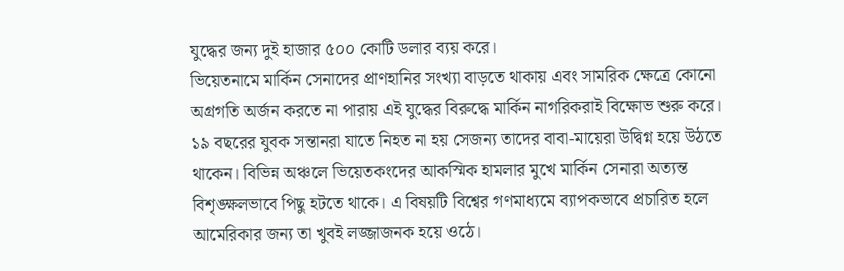যুদ্ধের জন্য দুই হাজার ৫০০ কোটি ডলার ব্যয় করে।
ভিয়েতনামে মার্কিন সেনাদের প্রাণহানির সংখ্যা বাড়তে থাকায় এবং সামরিক ক্ষেত্রে কোনো অগ্রগতি অর্জন করতে না পারায় এই যুদ্ধের বিরুদ্ধে মার্কিন নাগরিকরাই বিক্ষোভ শুরু করে। ১৯ বছরের যুবক সন্তানরা যাতে নিহত না হয় সেজন্য তাদের বাবা-মায়েরা উদ্বিগ্ন হয়ে উঠতে থাকেন। বিভিন্ন অঞ্চলে ভিয়েতকংদের আকস্মিক হামলার মুখে মার্কিন সেনারা অত্যন্ত বিশৃঙ্ক্ষলভাবে পিছু হটতে থাকে। এ বিষয়টি বিশ্বের গণমাধ্যমে ব্যাপকভাবে প্রচারিত হলে আমেরিকার জন্য তা খুবই লজ্জাজনক হয়ে ওঠে।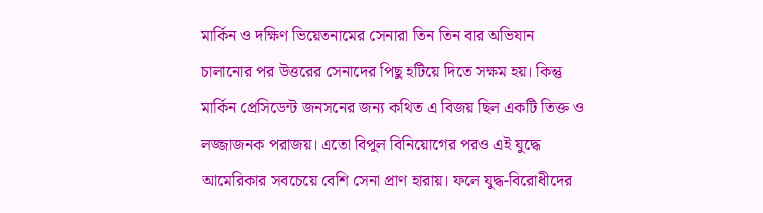মার্কিন ও দক্ষিণ ভিয়েতনামের সেনারা তিন তিন বার অভিযান চালানোর পর উত্তরের সেনাদের পিছু হটিয়ে দিতে সক্ষম হয়। কিন্তু মার্কিন প্রেসিডেন্ট জনসনের জন্য কথিত এ বিজয় ছিল একটি তিক্ত ও লজ্জাজনক পরাজয়। এতো বিপুল বিনিয়োগের পরও এই যুদ্ধে আমেরিকার সবচেয়ে বেশি সেনা প্রাণ হারায়। ফলে যুদ্ধ-বিরোধীদের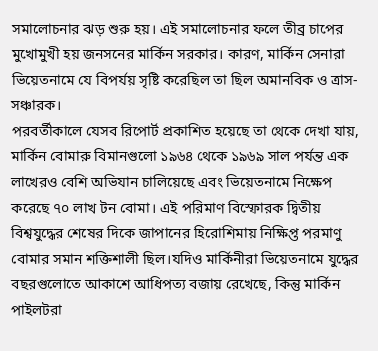সমালোচনার ঝড় শুরু হয়। এই সমালোচনার ফলে তীব্র চাপের মুখোমুখী হয় জনসনের মার্কিন সরকার। কারণ, মার্কিন সেনারা ভিয়েতনামে যে বিপর্যয় সৃষ্টি করেছিল তা ছিল অমানবিক ও ত্রাস-সঞ্চারক।
পরবর্তীকালে যেসব রিপোর্ট প্রকাশিত হয়েছে তা থেকে দেখা যায়, মার্কিন বোমারু বিমানগুলো ১৯৬৪ থেকে ১৯৬৯ সাল পর্যন্ত এক লাখেরও বেশি অভিযান চালিয়েছে এবং ভিয়েতনামে নিক্ষেপ করেছে ৭০ লাখ টন বোমা। এই পরিমাণ বিস্ফোরক দ্বিতীয় বিশ্বযুদ্ধের শেষের দিকে জাপানের হিরোশিমায় নিক্ষিপ্ত পরমাণু বোমার সমান শক্তিশালী ছিল।যদিও মার্কিনীরা ভিয়েতনামে যুদ্ধের বছরগুলোতে আকাশে আধিপত্য বজায় রেখেছে, কিন্তু মার্কিন পাইলটরা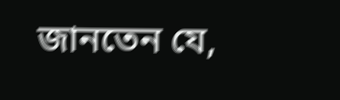জানতেন যে,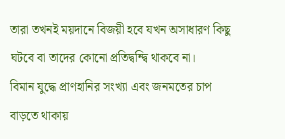তারা তখনই ময়দানে বিজয়ী হবে যখন অসাধারণ কিছু ঘটবে বা তাদের কোনো প্রতিদ্বন্দ্বি থাকবে না।
বিমান যুদ্ধে প্রাণহানির সংখ্যা এবং জনমতের চাপ বাড়তে থাকায়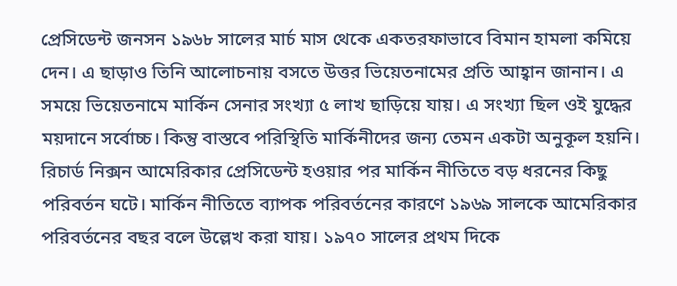প্রেসিডেন্ট জনসন ১৯৬৮ সালের মার্চ মাস থেকে একতরফাভাবে বিমান হামলা কমিয়ে দেন। এ ছাড়াও তিনি আলোচনায় বসতে উত্তর ভিয়েতনামের প্রতি আহ্বান জানান। এ সময়ে ভিয়েতনামে মার্কিন সেনার সংখ্যা ৫ লাখ ছাড়িয়ে যায়। এ সংখ্যা ছিল ওই যুদ্ধের ময়দানে সর্বোচ্চ। কিন্তু বাস্তবে পরিস্থিতি মার্কিনীদের জন্য তেমন একটা অনুকূল হয়নি।
রিচার্ড নিক্সন আমেরিকার প্রেসিডেন্ট হওয়ার পর মার্কিন নীতিতে বড় ধরনের কিছু পরিবর্তন ঘটে। মার্কিন নীতিতে ব্যাপক পরিবর্তনের কারণে ১৯৬৯ সালকে আমেরিকার পরিবর্তনের বছর বলে উল্লেখ করা যায়। ১৯৭০ সালের প্রথম দিকে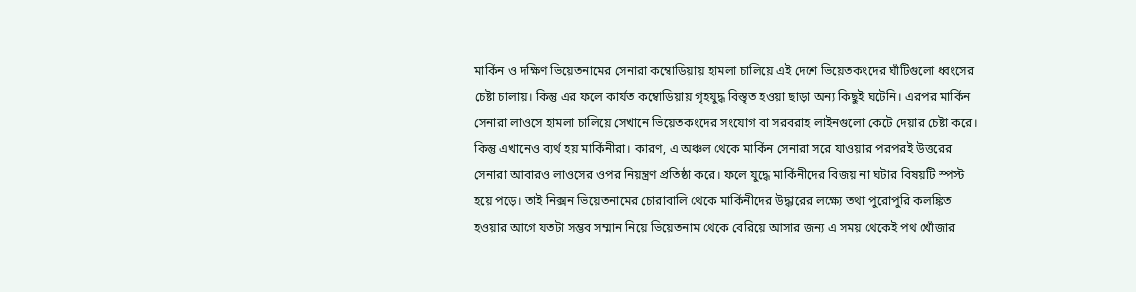মার্কিন ও দক্ষিণ ভিয়েতনামের সেনারা কম্বোডিয়ায় হামলা চালিয়ে এই দেশে ভিয়েতকংদের ঘাঁটিগুলো ধ্বংসের চেষ্টা চালায়। কিন্তু এর ফলে কার্যত কম্বোডিয়ায় গৃহযুদ্ধ বিস্তৃত হওয়া ছাড়া অন্য কিছুই ঘটেনি। এরপর মার্কিন সেনারা লাওসে হামলা চালিয়ে সেখানে ভিয়েতকংদের সংযোগ বা সরবরাহ লাইনগুলো কেটে দেয়ার চেষ্টা করে। কিন্তু এখানেও ব্যর্থ হয় মার্কিনীরা। কারণ, এ অঞ্চল থেকে মার্কিন সেনারা সরে যাওয়ার পরপরই উত্তরের সেনারা আবারও লাওসের ওপর নিয়ন্ত্রণ প্রতিষ্ঠা করে। ফলে যুদ্ধে মার্কিনীদের বিজয় না ঘটার বিষয়টি স্পস্ট হয়ে পড়ে। তাই নিক্সন ভিয়েতনামের চোরাবালি থেকে মার্কিনীদের উদ্ধারের লক্ষ্যে তথা পুরোপুরি কলঙ্কিত হওয়ার আগে যতটা সম্ভব সম্মান নিয়ে ভিয়েতনাম থেকে বেরিয়ে আসার জন্য এ সময় থেকেই পথ খোঁজার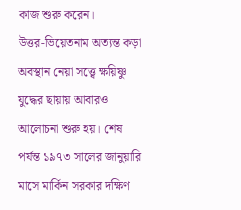কাজ শুরু করেন।
উত্তর-ভিয়েতনাম অত্যন্ত কড়া অবস্থান নেয়া সত্ত্বে ক্ষয়িষ্ণু যুদ্ধের ছায়ায় আবারও আলোচনা শুরু হয়। শেষ পর্যন্ত ১৯৭৩ সালের জানুয়ারি মাসে মার্কিন সরকার দক্ষিণ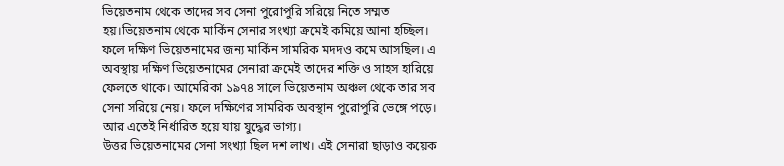ভিয়েতনাম থেকে তাদের সব সেনা পুরোপুরি সরিয়ে নিতে সম্মত হয়।ভিয়েতনাম থেকে মার্কিন সেনার সংখ্যা ক্রমেই কমিয়ে আনা হচ্ছিল। ফলে দক্ষিণ ভিয়েতনামের জন্য মার্কিন সামরিক মদদও কমে আসছিল। এ অবস্থায় দক্ষিণ ভিয়েতনামের সেনারা ক্রমেই তাদের শক্তি ও সাহস হারিয়ে ফেলতে থাকে। আমেরিকা ১৯৭৪ সালে ভিয়েতনাম অঞ্চল থেকে তার সব সেনা সরিয়ে নেয়। ফলে দক্ষিণের সামরিক অবস্থান পুরোপুরি ভেঙ্গে পড়ে। আর এতেই নির্ধারিত হয়ে যায় যুদ্ধের ভাগ্য।
উত্তর ভিয়েতনামের সেনা সংখ্যা ছিল দশ লাখ। এই সেনারা ছাড়াও কয়েক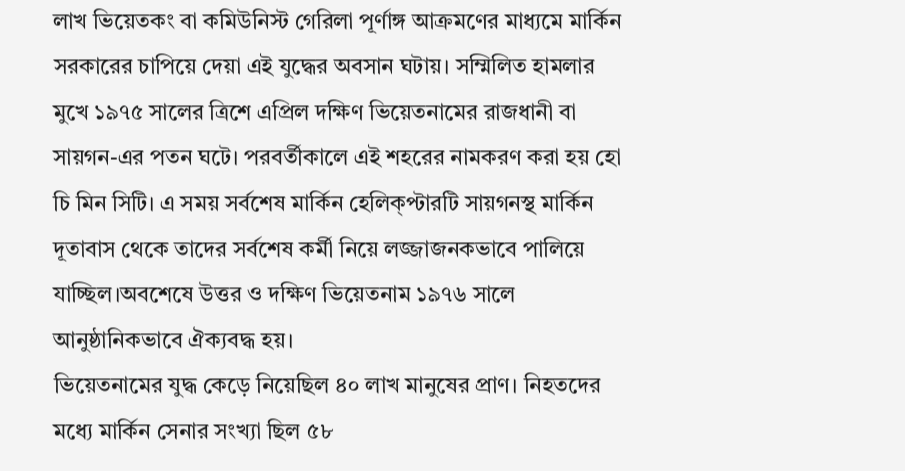লাখ ভিয়েতকং বা কমিউনিস্ট গেরিলা পূর্ণাঙ্গ আক্রমণের মাধ্যমে মার্কিন সরকারের চাপিয়ে দেয়া এই যুদ্ধের অবসান ঘটায়। সম্মিলিত হামলার মুখে ১৯৭৫ সালের ত্রিশে এপ্রিল দক্ষিণ ভিয়েতনামের রাজধানী বা সায়গন-এর পতন ঘটে। পরবর্তীকালে এই শহরের নামকরণ করা হয় হো চি মিন সিটি। এ সময় সর্বশেষ মার্কিন হেলিক্প্টারটি সায়গনস্থ মার্কিন দূতাবাস থেকে তাদের সর্বশেষ কর্মী নিয়ে লজ্জাজনকভাবে পালিয়ে যাচ্ছিল।অবশেষে উত্তর ও দক্ষিণ ভিয়েতনাম ১৯৭৬ সালে আনুষ্ঠানিকভাবে ঐক্যবদ্ধ হয়।
ভিয়েতনামের যুদ্ধ কেড়ে নিয়েছিল ৪০ লাখ মানুষের প্রাণ। নিহতদের মধ্যে মার্কিন সেনার সংখ্যা ছিল ৫৮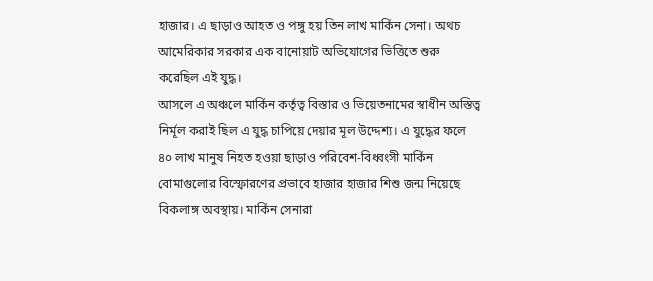হাজার। এ ছাড়াও আহত ও পঙ্গু হয় তিন লাখ মার্কিন সেনা। অথচ আমেরিকার সরকার এক বানোয়াট অভিযোগের ভিত্তিতে শুরু করেছিল এই যুদ্ধ।
আসলে এ অঞ্চলে মার্কিন কর্তৃত্ব বিস্তার ও ভিয়েতনামের স্বাধীন অস্তিত্ব নির্মূল করাই ছিল এ যুদ্ধ চাপিয়ে দেয়ার মূল উদ্দেশ্য। এ যুদ্ধের ফলে ৪০ লাখ মানুষ নিহত হওয়া ছাড়াও পরিবেশ-বিধ্বংসী মার্কিন বোমাগুলোর বিস্ফোরণের প্রভাবে হাজার হাজার শিশু জন্ম নিয়েছে বিকলাঙ্গ অবস্থায়। মার্কিন সেনারা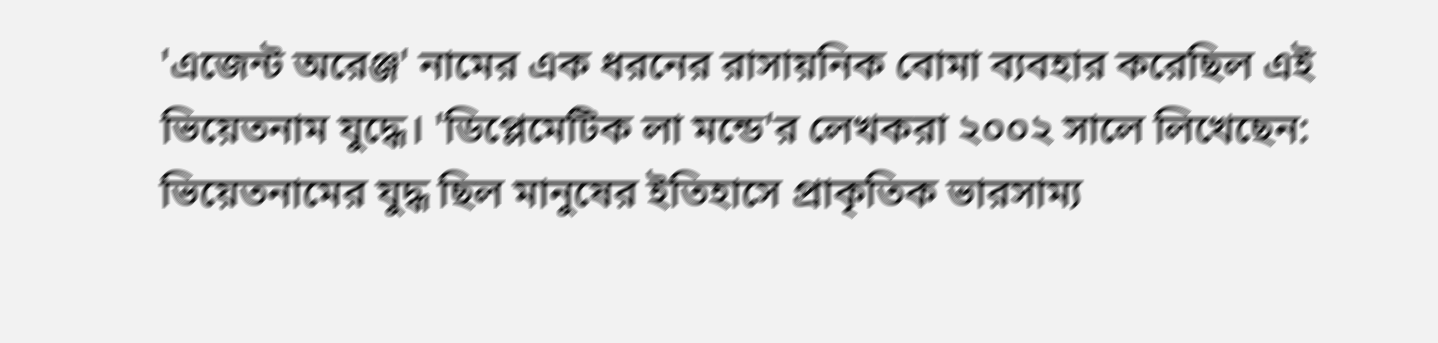'এজেন্ট অরেঞ্জ' নামের এক ধরনের রাসায়নিক বোমা ব্যবহার করেছিল এই ভিয়েতনাম যুদ্ধে। 'ডিপ্লেমেটিক লা মন্ডে'র লেখকরা ২০০২ সালে লিখেছেন: ভিয়েতনামের যুদ্ধ ছিল মানুষের ইতিহাসে প্রাকৃতিক ভারসাম্য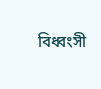বিধ্বংসী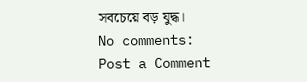সবচেয়ে বড় যুদ্ধ।
No comments:
Post a Comment